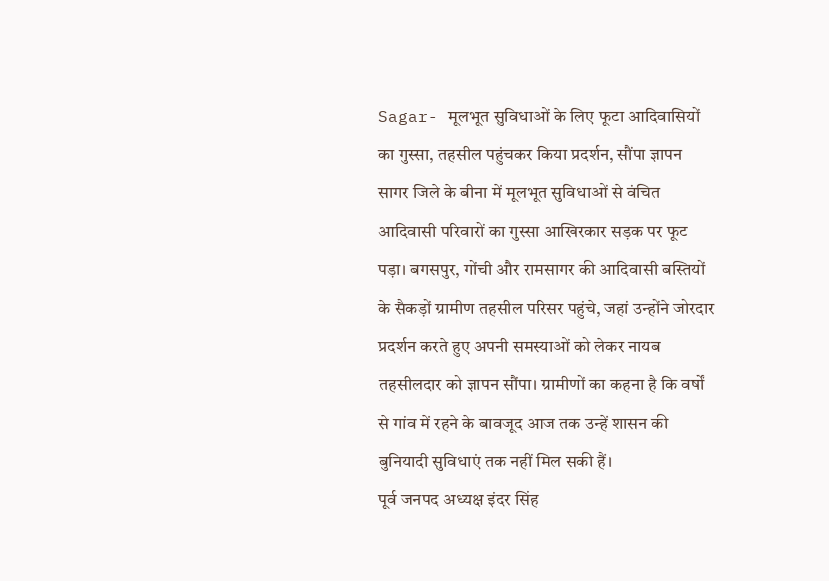Sagar- मूलभूत सुविधाओं के लिए फूटा आदिवासियों का गुस्सा, तहसील पहुंचकर किया प्रदर्शन, सौंपा ज्ञापन
सागर जिले के बीना में मूलभूत सुविधाओं से वंचित आदिवासी परिवारों का गुस्सा आखिरकार सड़क पर फूट पड़ा। बगसपुर, गोंची और रामसागर की आदिवासी बस्तियों के सैकड़ों ग्रामीण तहसील परिसर पहुंचे, जहां उन्होंने जोरदार प्रदर्शन करते हुए अपनी समस्याओं को लेकर नायब तहसीलदार को ज्ञापन सौंपा। ग्रामीणों का कहना है कि वर्षों से गांव में रहने के बावजूद आज तक उन्हें शासन की बुनियादी सुविधाएं तक नहीं मिल सकी हैं।
पूर्व जनपद अध्यक्ष इंदर सिंह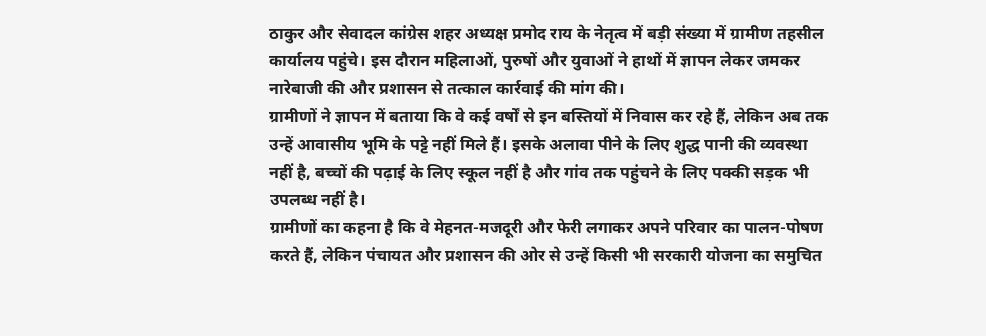ठाकुर और सेवादल कांग्रेस शहर अध्यक्ष प्रमोद राय के नेतृत्व में बड़ी संख्या में ग्रामीण तहसील कार्यालय पहुंचे। इस दौरान महिलाओं, पुरुषों और युवाओं ने हाथों में ज्ञापन लेकर जमकर नारेबाजी की और प्रशासन से तत्काल कार्रवाई की मांग की।
ग्रामीणों ने ज्ञापन में बताया कि वे कई वर्षों से इन बस्तियों में निवास कर रहे हैं, लेकिन अब तक उन्हें आवासीय भूमि के पट्टे नहीं मिले हैं। इसके अलावा पीने के लिए शुद्ध पानी की व्यवस्था नहीं है, बच्चों की पढ़ाई के लिए स्कूल नहीं है और गांव तक पहुंचने के लिए पक्की सड़क भी उपलब्ध नहीं है।
ग्रामीणों का कहना है कि वे मेहनत-मजदूरी और फेरी लगाकर अपने परिवार का पालन-पोषण करते हैं, लेकिन पंचायत और प्रशासन की ओर से उन्हें किसी भी सरकारी योजना का समुचित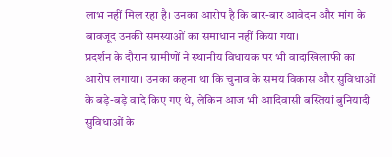लाभ नहीं मिल रहा है। उनका आरोप है कि बार-बार आवेदन और मांग के बावजूद उनकी समस्याओं का समाधान नहीं किया गया।
प्रदर्शन के दौरान ग्रामीणों ने स्थानीय विधायक पर भी वादाखिलाफी का आरोप लगाया। उनका कहना था कि चुनाव के समय विकास और सुविधाओं के बड़े-बड़े वादे किए गए थे, लेकिन आज भी आदिवासी बस्तियां बुनियादी सुविधाओं के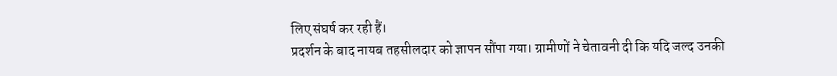लिए संघर्ष कर रही हैं।
प्रदर्शन के बाद नायब तहसीलदार को ज्ञापन सौंपा गया। ग्रामीणों ने चेतावनी दी कि यदि जल्द उनकी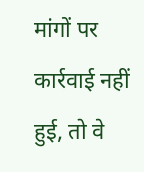मांगों पर कार्रवाई नहीं हुई, तो वे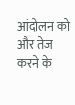आंदोलन को और तेज करने के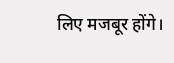लिए मजबूर होंगे।